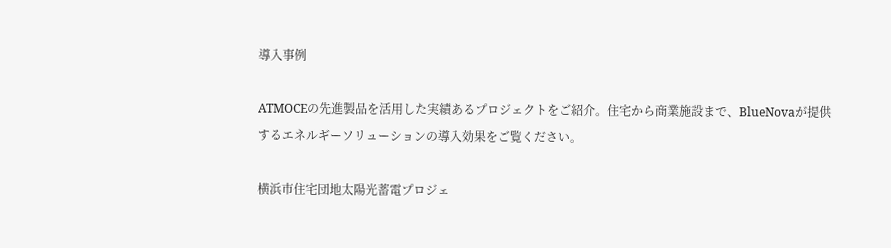導入事例

ATMOCEの先進製品を活用した実績あるプロジェクトをご紹介。住宅から商業施設まで、BlueNovaが提供するエネルギーソリューションの導入効果をご覧ください。

横浜市住宅団地太陽光蓄電プロジェ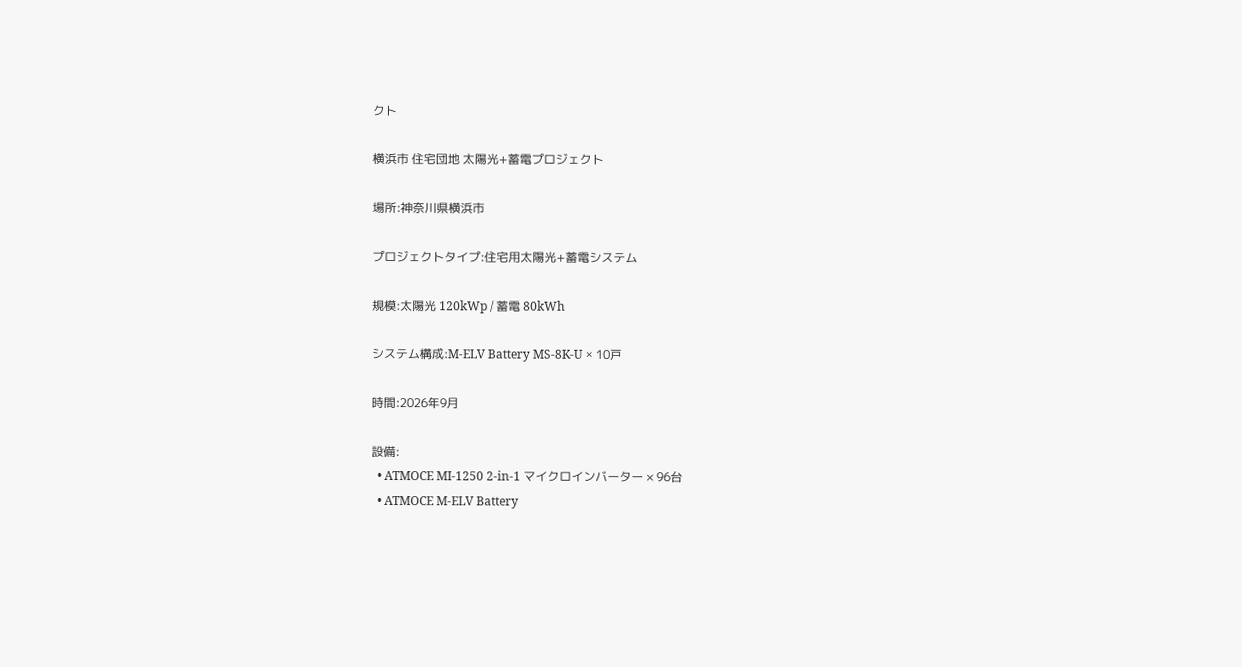クト

横浜市 住宅団地 太陽光+蓄電プロジェクト

場所:神奈川県横浜市

プロジェクトタイプ:住宅用太陽光+蓄電システム

規模:太陽光 120kWp / 蓄電 80kWh

システム構成:M-ELV Battery MS-8K-U × 10戸

時間:2026年9月

設備:
  • ATMOCE MI-1250 2-in-1 マイクロインバーター × 96台
  • ATMOCE M-ELV Battery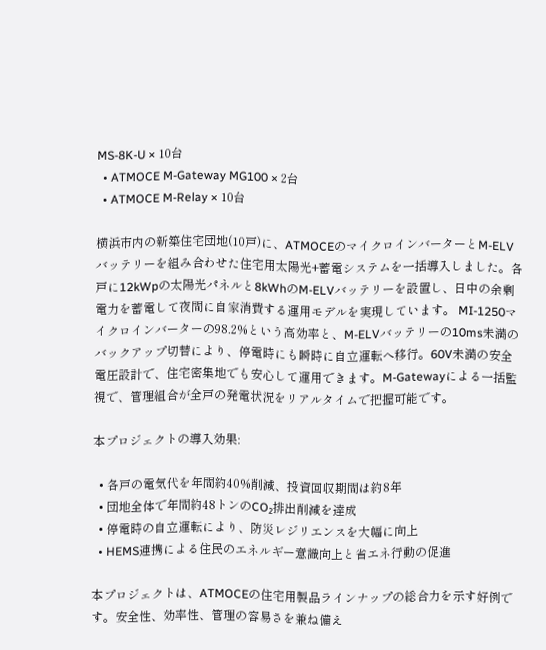MS-8K-U × 10台
  • ATMOCE M-Gateway MG100 × 2台
  • ATMOCE M-Relay × 10台

横浜市内の新築住宅団地(10戸)に、ATMOCEのマイクロインバーターとM-ELVバッテリーを組み合わせた住宅用太陽光+蓄電システムを一括導入しました。各戸に12kWpの太陽光パネルと8kWhのM-ELVバッテリーを設置し、日中の余剰電力を蓄電して夜間に自家消費する運用モデルを実現しています。 MI-1250マイクロインバーターの98.2%という高効率と、M-ELVバッテリーの10ms未満のバックアップ切替により、停電時にも瞬時に自立運転へ移行。60V未満の安全電圧設計で、住宅密集地でも安心して運用できます。M-Gatewayによる一括監視で、管理組合が全戸の発電状況をリアルタイムで把握可能です。

本プロジェクトの導入効果:

  • 各戸の電気代を年間約40%削減、投資回収期間は約8年
  • 団地全体で年間約48トンのCO₂排出削減を達成
  • 停電時の自立運転により、防災レジリエンスを大幅に向上
  • HEMS連携による住民のエネルギー意識向上と省エネ行動の促進

本プロジェクトは、ATMOCEの住宅用製品ラインナップの総合力を示す好例です。安全性、効率性、管理の容易さを兼ね備え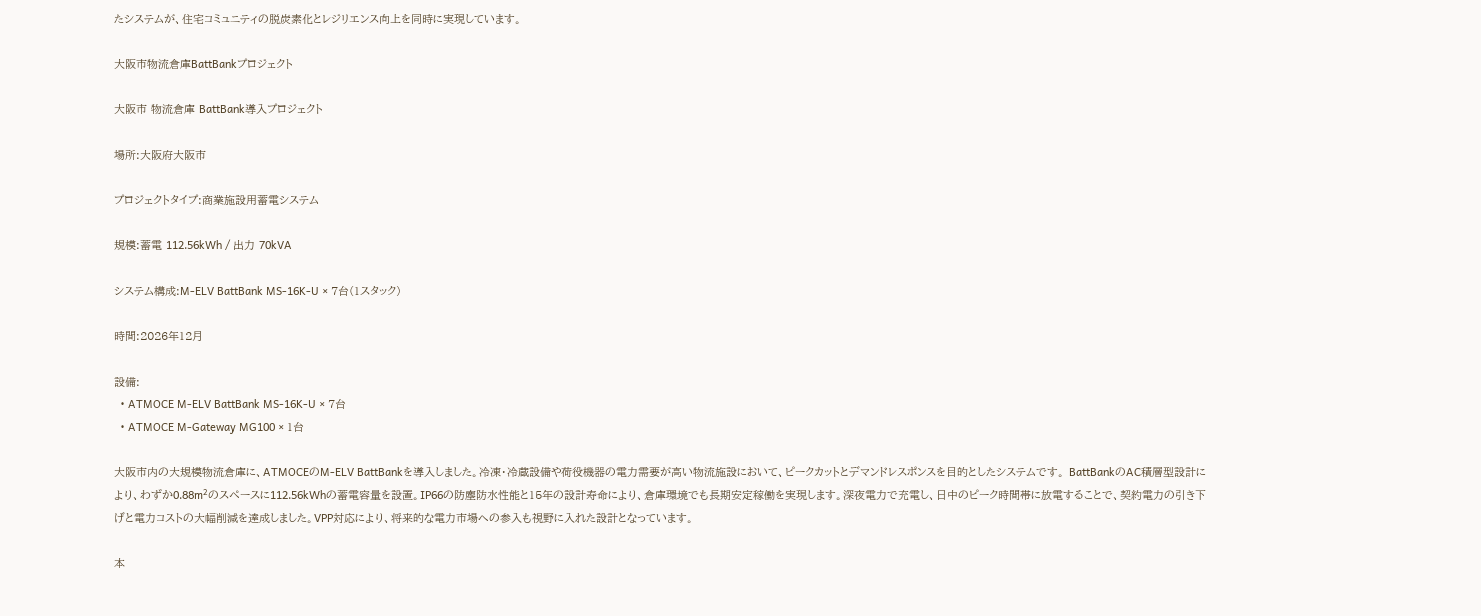たシステムが、住宅コミュニティの脱炭素化とレジリエンス向上を同時に実現しています。

大阪市物流倉庫BattBankプロジェクト

大阪市 物流倉庫 BattBank導入プロジェクト

場所:大阪府大阪市

プロジェクトタイプ:商業施設用蓄電システム

規模:蓄電 112.56kWh / 出力 70kVA

システム構成:M-ELV BattBank MS-16K-U × 7台(1スタック)

時間:2026年12月

設備:
  • ATMOCE M-ELV BattBank MS-16K-U × 7台
  • ATMOCE M-Gateway MG100 × 1台

大阪市内の大規模物流倉庫に、ATMOCEのM-ELV BattBankを導入しました。冷凍・冷蔵設備や荷役機器の電力需要が高い物流施設において、ピークカットとデマンドレスポンスを目的としたシステムです。 BattBankのAC積層型設計により、わずか0.88m²のスペースに112.56kWhの蓄電容量を設置。IP66の防塵防水性能と15年の設計寿命により、倉庫環境でも長期安定稼働を実現します。深夜電力で充電し、日中のピーク時間帯に放電することで、契約電力の引き下げと電力コストの大幅削減を達成しました。VPP対応により、将来的な電力市場への参入も視野に入れた設計となっています。

本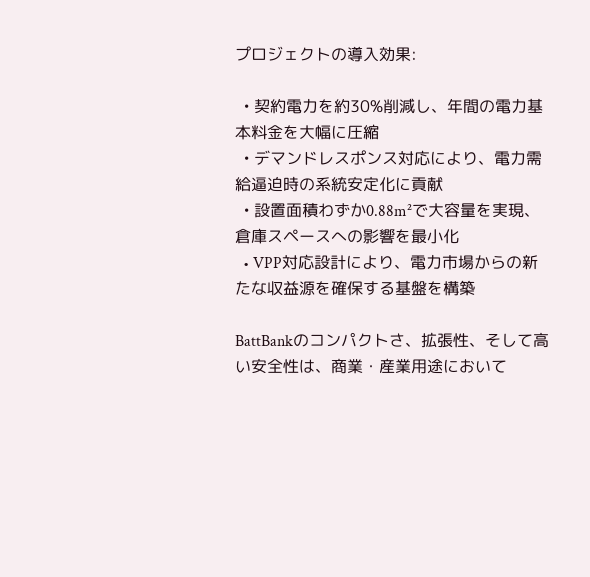プロジェクトの導入効果:

  • 契約電力を約30%削減し、年間の電力基本料金を大幅に圧縮
  • デマンドレスポンス対応により、電力需給逼迫時の系統安定化に貢献
  • 設置面積わずか0.88m²で大容量を実現、倉庫スペースへの影響を最小化
  • VPP対応設計により、電力市場からの新たな収益源を確保する基盤を構築

BattBankのコンパクトさ、拡張性、そして高い安全性は、商業・産業用途において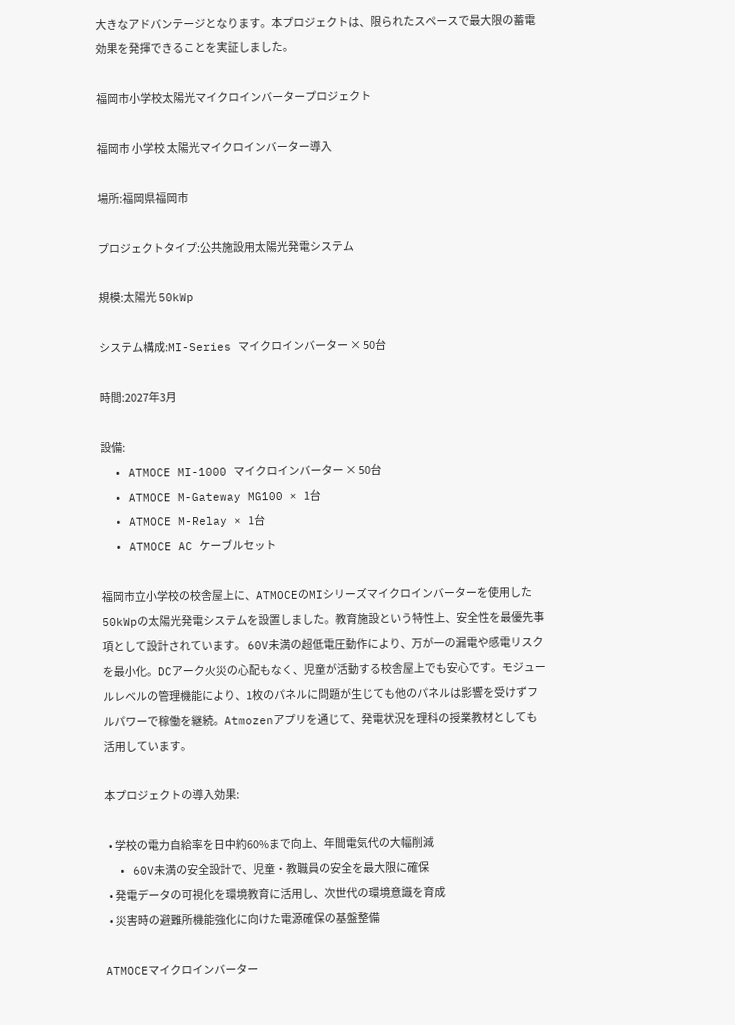大きなアドバンテージとなります。本プロジェクトは、限られたスペースで最大限の蓄電効果を発揮できることを実証しました。

福岡市小学校太陽光マイクロインバータープロジェクト

福岡市 小学校 太陽光マイクロインバーター導入

場所:福岡県福岡市

プロジェクトタイプ:公共施設用太陽光発電システム

規模:太陽光 50kWp

システム構成:MI-Series マイクロインバーター × 50台

時間:2027年3月

設備:
  • ATMOCE MI-1000 マイクロインバーター × 50台
  • ATMOCE M-Gateway MG100 × 1台
  • ATMOCE M-Relay × 1台
  • ATMOCE AC ケーブルセット

福岡市立小学校の校舎屋上に、ATMOCEのMIシリーズマイクロインバーターを使用した50kWpの太陽光発電システムを設置しました。教育施設という特性上、安全性を最優先事項として設計されています。 60V未満の超低電圧動作により、万が一の漏電や感電リスクを最小化。DCアーク火災の心配もなく、児童が活動する校舎屋上でも安心です。モジュールレベルの管理機能により、1枚のパネルに問題が生じても他のパネルは影響を受けずフルパワーで稼働を継続。Atmozenアプリを通じて、発電状況を理科の授業教材としても活用しています。

本プロジェクトの導入効果:

  • 学校の電力自給率を日中約60%まで向上、年間電気代の大幅削減
  • 60V未満の安全設計で、児童・教職員の安全を最大限に確保
  • 発電データの可視化を環境教育に活用し、次世代の環境意識を育成
  • 災害時の避難所機能強化に向けた電源確保の基盤整備

ATMOCEマイクロインバーター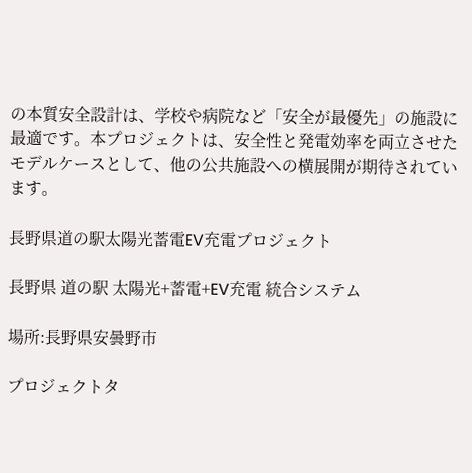の本質安全設計は、学校や病院など「安全が最優先」の施設に最適です。本プロジェクトは、安全性と発電効率を両立させたモデルケースとして、他の公共施設への横展開が期待されています。

長野県道の駅太陽光蓄電EV充電プロジェクト

長野県 道の駅 太陽光+蓄電+EV充電 統合システム

場所:長野県安曇野市

プロジェクトタ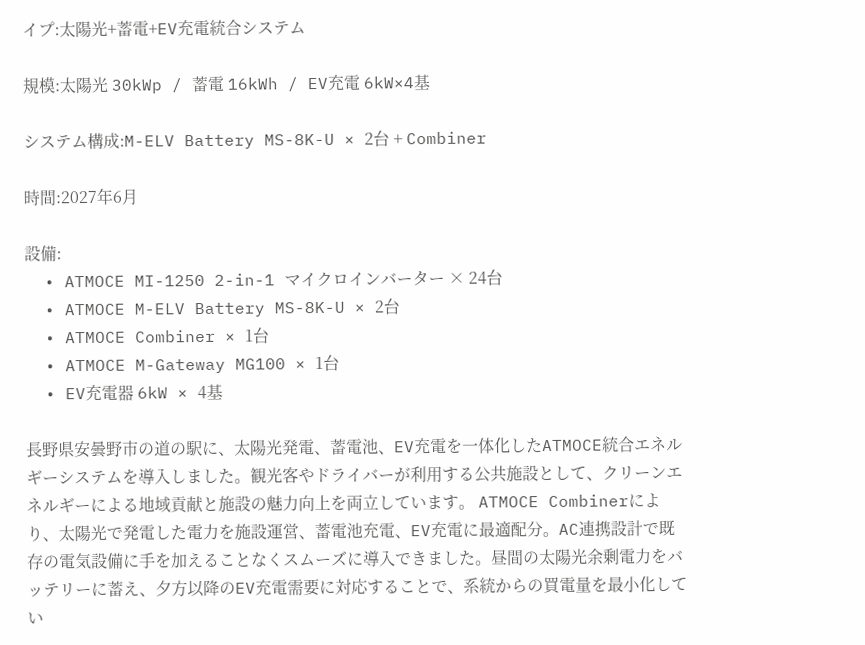イプ:太陽光+蓄電+EV充電統合システム

規模:太陽光 30kWp / 蓄電 16kWh / EV充電 6kW×4基

システム構成:M-ELV Battery MS-8K-U × 2台 + Combiner

時間:2027年6月

設備:
  • ATMOCE MI-1250 2-in-1 マイクロインバーター × 24台
  • ATMOCE M-ELV Battery MS-8K-U × 2台
  • ATMOCE Combiner × 1台
  • ATMOCE M-Gateway MG100 × 1台
  • EV充電器 6kW × 4基

長野県安曇野市の道の駅に、太陽光発電、蓄電池、EV充電を一体化したATMOCE統合エネルギーシステムを導入しました。観光客やドライバーが利用する公共施設として、クリーンエネルギーによる地域貢献と施設の魅力向上を両立しています。 ATMOCE Combinerにより、太陽光で発電した電力を施設運営、蓄電池充電、EV充電に最適配分。AC連携設計で既存の電気設備に手を加えることなくスムーズに導入できました。昼間の太陽光余剰電力をバッテリーに蓄え、夕方以降のEV充電需要に対応することで、系統からの買電量を最小化してい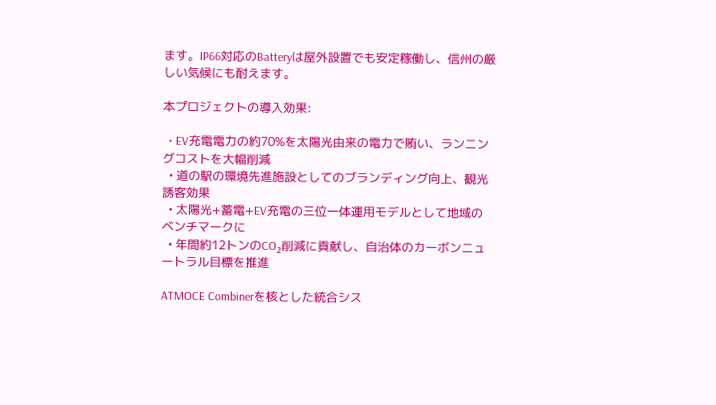ます。IP66対応のBatteryは屋外設置でも安定稼働し、信州の厳しい気候にも耐えます。

本プロジェクトの導入効果:

  • EV充電電力の約70%を太陽光由来の電力で賄い、ランニングコストを大幅削減
  • 道の駅の環境先進施設としてのブランディング向上、観光誘客効果
  • 太陽光+蓄電+EV充電の三位一体運用モデルとして地域のベンチマークに
  • 年間約12トンのCO₂削減に貢献し、自治体のカーボンニュートラル目標を推進

ATMOCE Combinerを核とした統合シス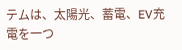テムは、太陽光、蓄電、EV充電を一つ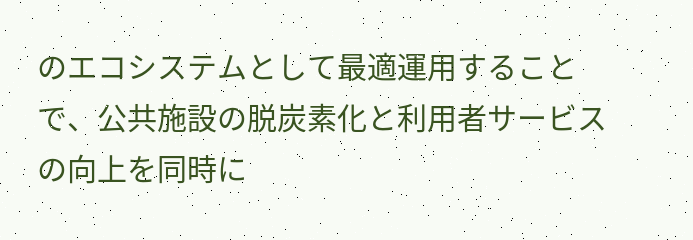のエコシステムとして最適運用することで、公共施設の脱炭素化と利用者サービスの向上を同時に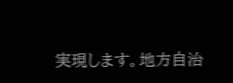実現します。地方自治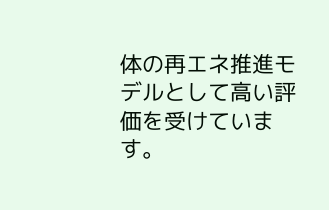体の再エネ推進モデルとして高い評価を受けています。